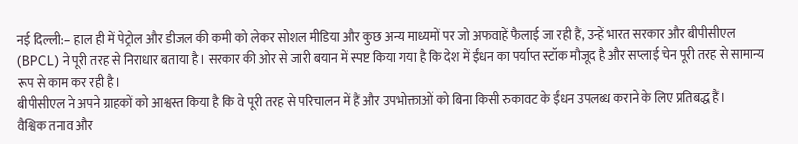नई दिल्ली:– हाल ही में पेट्रोल और डीजल की कमी को लेकर सोशल मीडिया और कुछ अन्य माध्यमों पर जो अफवाहें फैलाई जा रही हैं, उन्हें भारत सरकार और बीपीसीएल (BPCL) ने पूरी तरह से निराधार बताया है। सरकार की ओर से जारी बयान में स्पष्ट किया गया है कि देश में ईंधन का पर्याप्त स्टॉक मौजूद है और सप्लाई चेन पूरी तरह से सामान्य रूप से काम कर रही है।
बीपीसीएल ने अपने ग्राहकों को आश्वस्त किया है कि वे पूरी तरह से परिचालन में हैं और उपभोक्ताओं को बिना किसी रुकावट के ईंधन उपलब्ध कराने के लिए प्रतिबद्ध हैं।
वैश्विक तनाव और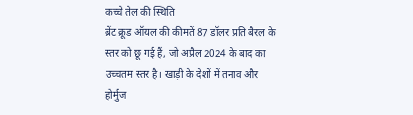कच्चे तेल की स्थिति
ब्रेंट क्रूड ऑयल की कीमतें 87 डॉलर प्रति बैरल के स्तर को छू गई हैं, जो अप्रैल 2024 के बाद का उच्चतम स्तर है। खाड़ी के देशों में तनाव और होर्मुज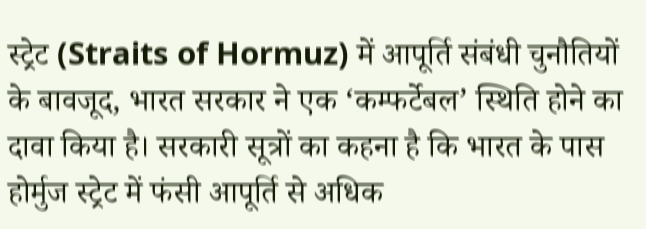स्ट्रेट (Straits of Hormuz) में आपूर्ति संबंधी चुनौतियों के बावजूद, भारत सरकार ने एक ‘कम्फर्टेबल’ स्थिति होने का दावा किया है। सरकारी सूत्रों का कहना है कि भारत के पास होर्मुज स्ट्रेट में फंसी आपूर्ति से अधिक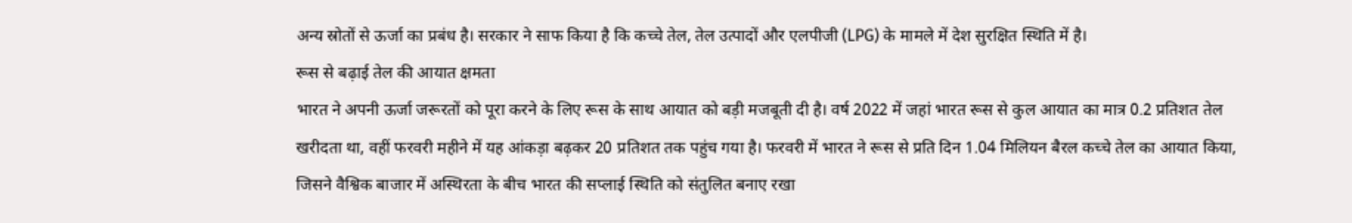अन्य स्रोतों से ऊर्जा का प्रबंध है। सरकार ने साफ किया है कि कच्चे तेल, तेल उत्पादों और एलपीजी (LPG) के मामले में देश सुरक्षित स्थिति में है।
रूस से बढ़ाई तेल की आयात क्षमता
भारत ने अपनी ऊर्जा जरूरतों को पूरा करने के लिए रूस के साथ आयात को बड़ी मजबूती दी है। वर्ष 2022 में जहां भारत रूस से कुल आयात का मात्र 0.2 प्रतिशत तेल खरीदता था, वहीं फरवरी महीने में यह आंकड़ा बढ़कर 20 प्रतिशत तक पहुंच गया है। फरवरी में भारत ने रूस से प्रति दिन 1.04 मिलियन बैरल कच्चे तेल का आयात किया, जिसने वैश्विक बाजार में अस्थिरता के बीच भारत की सप्लाई स्थिति को संतुलित बनाए रखा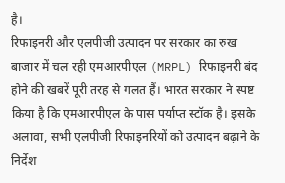है।
रिफाइनरी और एलपीजी उत्पादन पर सरकार का रुख
बाजार में चल रही एमआरपीएल (MRPL) रिफाइनरी बंद होने की खबरें पूरी तरह से गलत हैं। भारत सरकार ने स्पष्ट किया है कि एमआरपीएल के पास पर्याप्त स्टॉक है। इसके अलावा, सभी एलपीजी रिफाइनरियों को उत्पादन बढ़ाने के निर्देश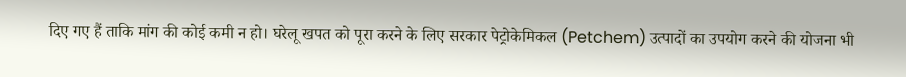दिए गए हैं ताकि मांग की कोई कमी न हो। घरेलू खपत को पूरा करने के लिए सरकार पेट्रोकेमिकल (Petchem) उत्पादों का उपयोग करने की योजना भी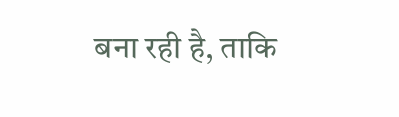बना रही है, ताकि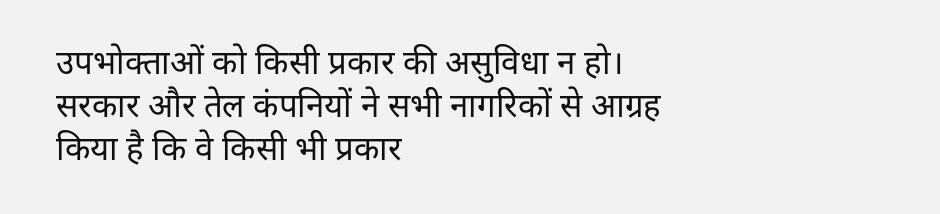उपभोक्ताओं को किसी प्रकार की असुविधा न हो।
सरकार और तेल कंपनियों ने सभी नागरिकों से आग्रह किया है कि वे किसी भी प्रकार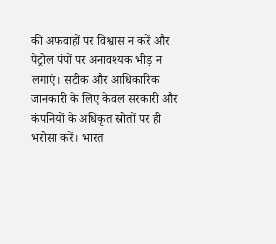की अफवाहों पर विश्वास न करें और पेट्रोल पंपों पर अनावश्यक भीड़ न लगाएं। सटीक और आधिकारिक जानकारी के लिए केवल सरकारी और कंपनियों के अधिकृत स्रोतों पर ही भरोसा करें। भारत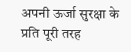अपनी ऊर्जा सुरक्षा के प्रति पूरी तरह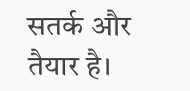सतर्क और तैयार है।